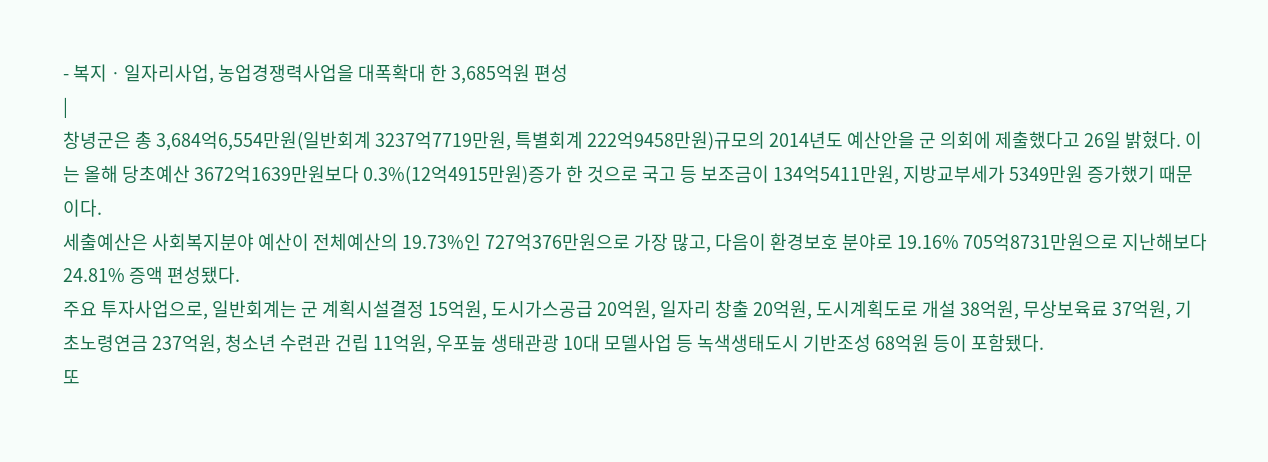- 복지ㆍ일자리사업, 농업경쟁력사업을 대폭확대 한 3,685억원 편성
|
창녕군은 총 3,684억6,554만원(일반회계 3237억7719만원, 특별회계 222억9458만원)규모의 2014년도 예산안을 군 의회에 제출했다고 26일 밝혔다. 이는 올해 당초예산 3672억1639만원보다 0.3%(12억4915만원)증가 한 것으로 국고 등 보조금이 134억5411만원, 지방교부세가 5349만원 증가했기 때문이다.
세출예산은 사회복지분야 예산이 전체예산의 19.73%인 727억376만원으로 가장 많고, 다음이 환경보호 분야로 19.16% 705억8731만원으로 지난해보다 24.81% 증액 편성됐다.
주요 투자사업으로, 일반회계는 군 계획시설결정 15억원, 도시가스공급 20억원, 일자리 창출 20억원, 도시계획도로 개설 38억원, 무상보육료 37억원, 기초노령연금 237억원, 청소년 수련관 건립 11억원, 우포늪 생태관광 10대 모델사업 등 녹색생태도시 기반조성 68억원 등이 포함됐다.
또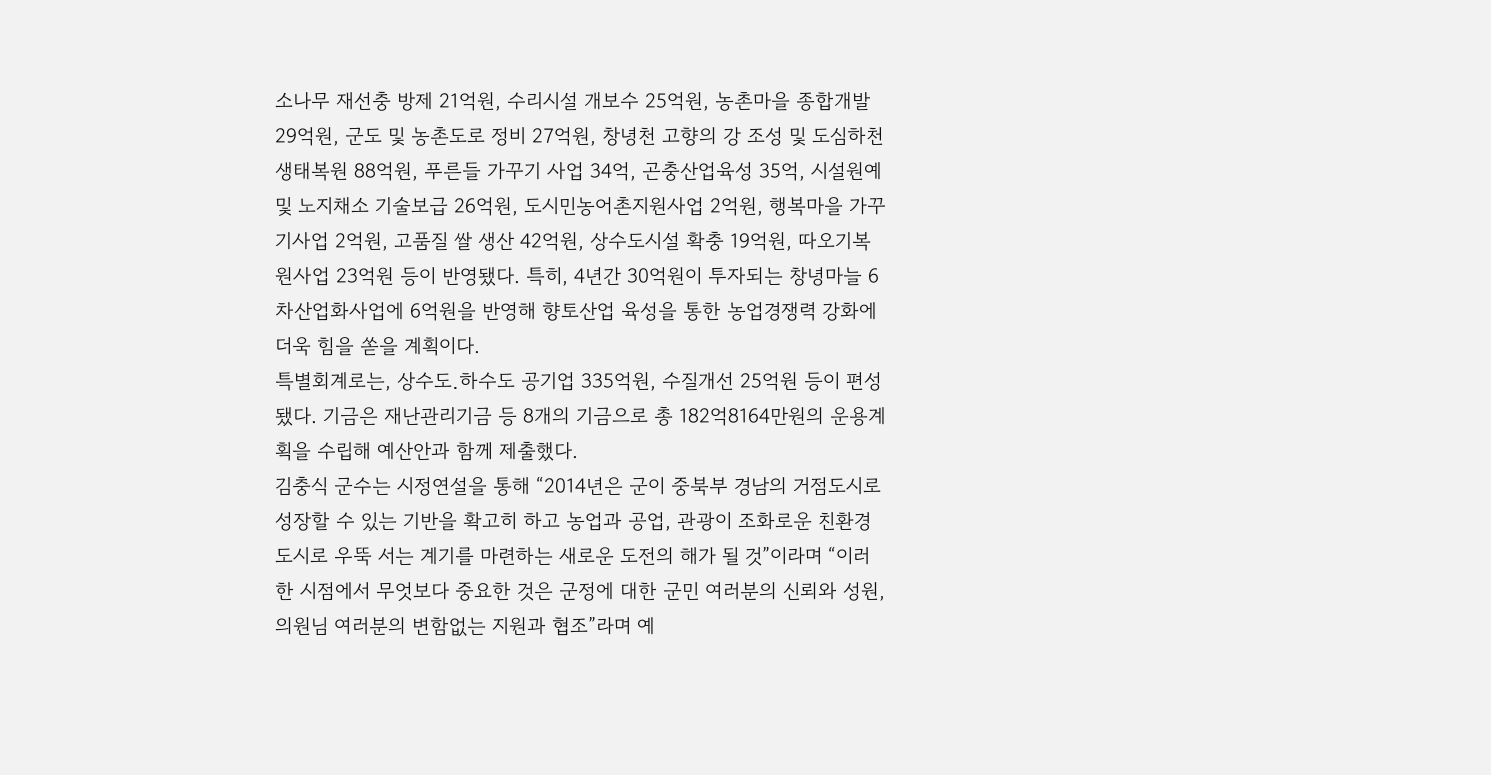소나무 재선충 방제 21억원, 수리시설 개보수 25억원, 농촌마을 종합개발 29억원, 군도 및 농촌도로 정비 27억원, 창녕천 고향의 강 조성 및 도심하천 생태복원 88억원, 푸른들 가꾸기 사업 34억, 곤충산업육성 35억, 시설원예 및 노지채소 기술보급 26억원, 도시민농어촌지원사업 2억원, 행복마을 가꾸기사업 2억원, 고품질 쌀 생산 42억원, 상수도시설 확충 19억원, 따오기복원사업 23억원 등이 반영됐다. 특히, 4년간 30억원이 투자되는 창녕마늘 6차산업화사업에 6억원을 반영해 향토산업 육성을 통한 농업경쟁력 강화에 더욱 힘을 쏟을 계획이다.
특별회계로는, 상수도․하수도 공기업 335억원, 수질개선 25억원 등이 편성됐다. 기금은 재난관리기금 등 8개의 기금으로 총 182억8164만원의 운용계획을 수립해 예산안과 함께 제출했다.
김충식 군수는 시정연설을 통해 “2014년은 군이 중북부 경남의 거점도시로 성장할 수 있는 기반을 확고히 하고 농업과 공업, 관광이 조화로운 친환경 도시로 우뚝 서는 계기를 마련하는 새로운 도전의 해가 될 것”이라며 “이러한 시점에서 무엇보다 중요한 것은 군정에 대한 군민 여러분의 신뢰와 성원, 의원님 여러분의 변함없는 지원과 협조”라며 예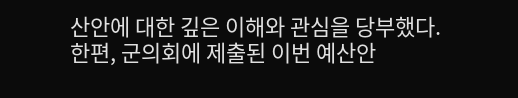산안에 대한 깊은 이해와 관심을 당부했다.
한편, 군의회에 제출된 이번 예산안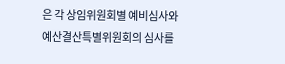은 각 상임위원회별 예비심사와 예산결산특별위원회의 심사를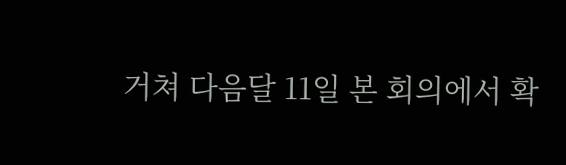거쳐 다음달 11일 본 회의에서 확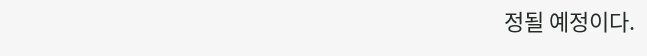정될 예정이다.